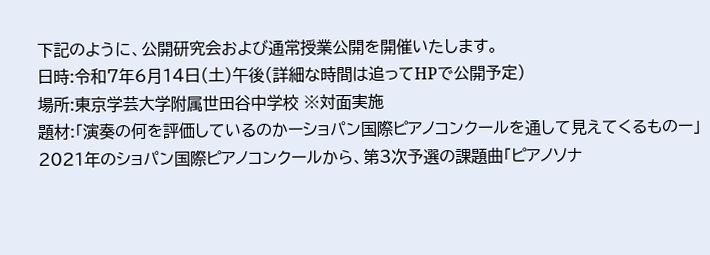下記のように、公開研究会および通常授業公開を開催いたします。
日時:令和7年6月14日(土)午後(詳細な時間は追ってHPで公開予定)
場所:東京学芸大学附属世田谷中学校 ※対面実施
題材:「演奏の何を評価しているのかーショパン国際ピアノコンクールを通して見えてくるものー」
2021年のショパン国際ピアノコンクールから、第3次予選の課題曲「ピアノソナ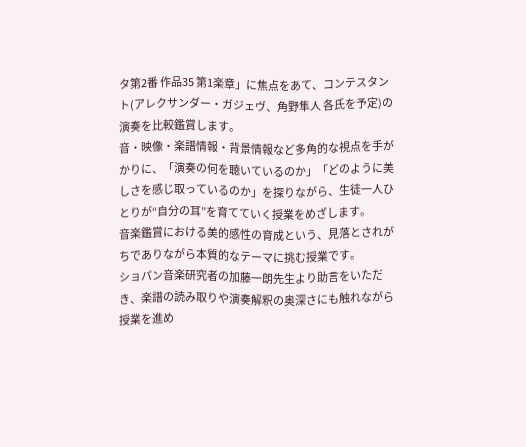タ第2番 作品35 第1楽章」に焦点をあて、コンテスタント(アレクサンダー・ガジェヴ、角野隼人 各氏を予定)の演奏を比較鑑賞します。
音・映像・楽譜情報・背景情報など多角的な視点を手がかりに、「演奏の何を聴いているのか」「どのように美しさを感じ取っているのか」を探りながら、生徒一人ひとりが“自分の耳”を育てていく授業をめざします。
音楽鑑賞における美的感性の育成という、見落とされがちでありながら本質的なテーマに挑む授業です。
ショパン音楽研究者の加藤一朗先生より助言をいただき、楽譜の読み取りや演奏解釈の奥深さにも触れながら授業を進め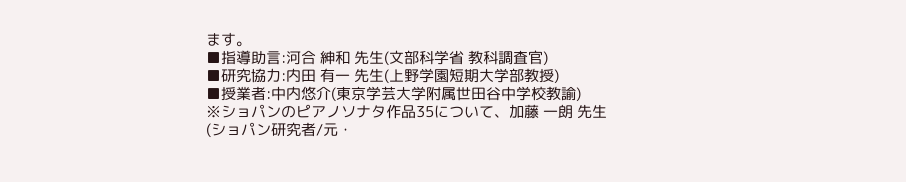ます。
■指導助言:河合 紳和 先生(文部科学省 教科調査官)
■研究協力:内田 有一 先生(上野学園短期大学部教授)
■授業者:中内悠介(東京学芸大学附属世田谷中学校教諭)
※ショパンのピアノソナタ作品35について、加藤 一朗 先生(ショパン研究者/元・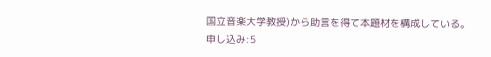国立音楽大学教授)から助言を得て本題材を構成している。
申し込み:5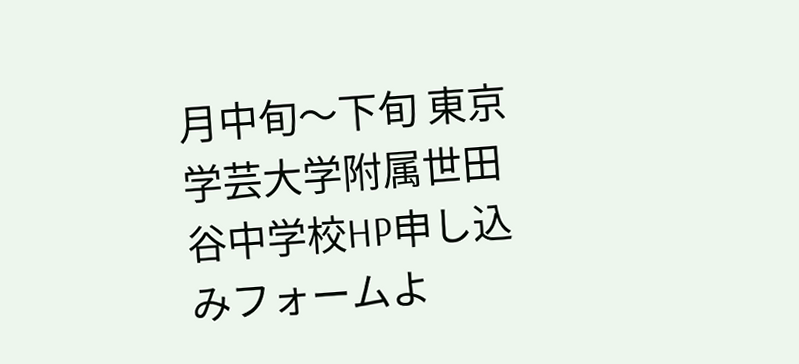月中旬〜下旬 東京学芸大学附属世田谷中学校HP申し込みフォームよ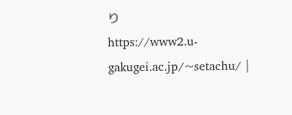り
https://www2.u-gakugei.ac.jp/~setachu/ |